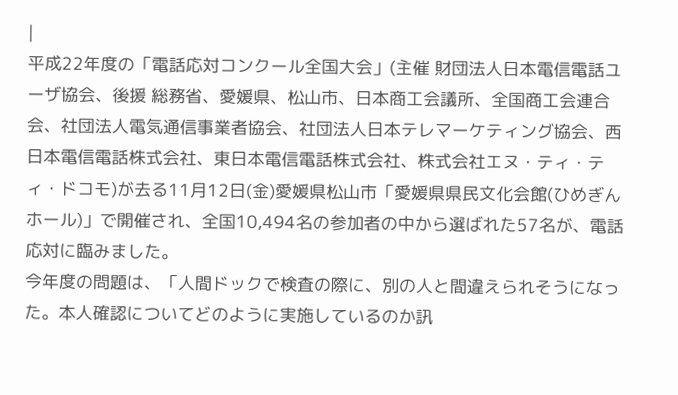|
平成22年度の「電話応対コンクール全国大会」(主催 財団法人日本電信電話ユーザ協会、後援 総務省、愛媛県、松山市、日本商工会議所、全国商工会連合会、社団法人電気通信事業者協会、社団法人日本テレマーケティング協会、西日本電信電話株式会社、東日本電信電話株式会社、株式会社エヌ・ティ・ティ・ドコモ)が去る11月12日(金)愛媛県松山市「愛媛県県民文化会館(ひめぎんホール)」で開催され、全国10,494名の参加者の中から選ばれた57名が、電話応対に臨みました。
今年度の問題は、「人間ドックで検査の際に、別の人と間違えられそうになった。本人確認についてどのように実施しているのか訊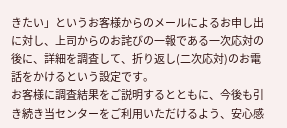きたい」というお客様からのメールによるお申し出に対し、上司からのお詫びの一報である一次応対の後に、詳細を調査して、折り返し(二次応対)のお電話をかけるという設定です。
お客様に調査結果をご説明するとともに、今後も引き続き当センターをご利用いただけるよう、安心感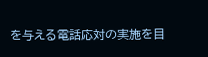を与える電話応対の実施を目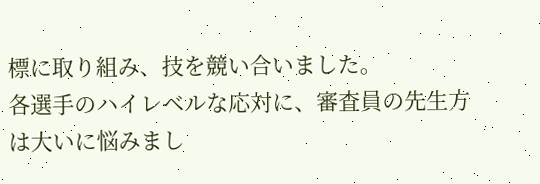標に取り組み、技を競い合いました。
各選手のハイレベルな応対に、審査員の先生方は大いに悩みまし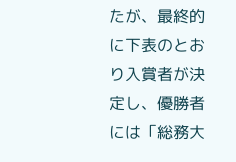たが、最終的に下表のとおり入賞者が決定し、優勝者には「総務大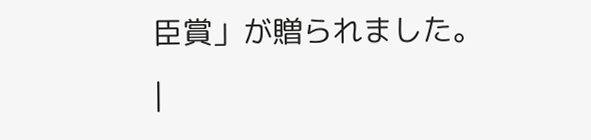臣賞」が贈られました。
|